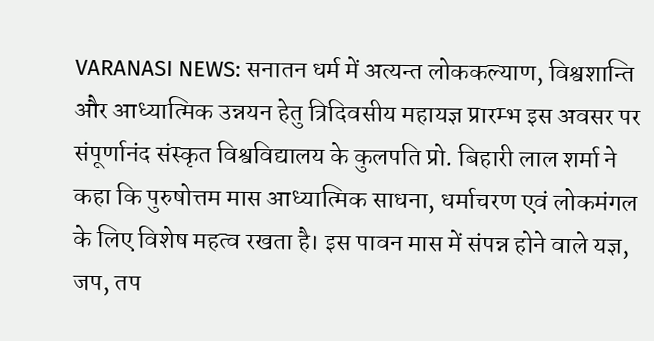VARANASI NEWS: सनातन धर्म में अत्यन्त लोककल्याण, विश्वशान्ति और आध्यात्मिक उन्नयन हेतु त्रिदिवसीय महायज्ञ प्रारम्भ इस अवसर पर संपूर्णानंद संस्कृत विश्वविद्यालय के कुलपति प्रो. बिहारी लाल शर्मा ने कहा कि पुरुषोत्तम मास आध्यात्मिक साधना, धर्माचरण एवं लोकमंगल के लिए विशेष महत्व रखता है। इस पावन मास में संपन्न होने वाले यज्ञ, जप, तप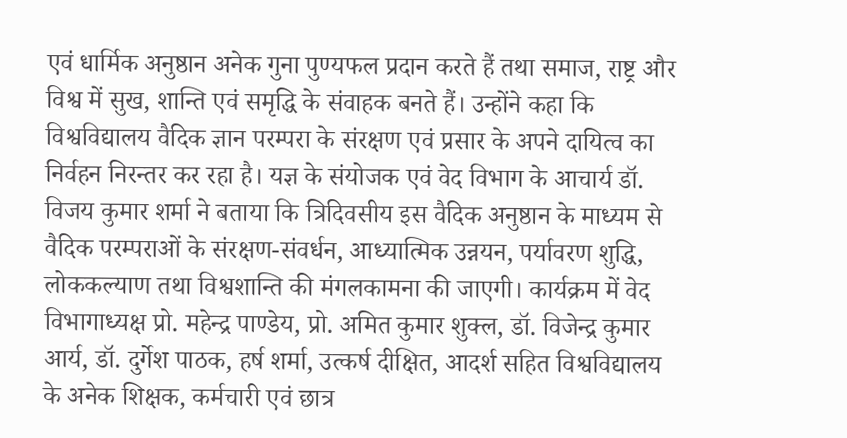एवं धार्मिक अनुष्ठान अनेक गुना पुण्यफल प्रदान करते हैं तथा समाज, राष्ट्र और विश्व में सुख, शान्ति एवं समृद्धि के संवाहक बनते हैं। उन्होंने कहा कि विश्वविद्यालय वैदिक ज्ञान परम्परा के संरक्षण एवं प्रसार के अपने दायित्व का निर्वहन निरन्तर कर रहा है। यज्ञ के संयोजक एवं वेद विभाग के आचार्य डॉ. विजय कुमार शर्मा ने बताया कि त्रिदिवसीय इस वैदिक अनुष्ठान के माध्यम से वैदिक परम्पराओं के संरक्षण-संवर्धन, आध्यात्मिक उन्नयन, पर्यावरण शुद्धि, लोककल्याण तथा विश्वशान्ति की मंगलकामना की जाएगी। कार्यक्रम में वेद विभागाध्यक्ष प्रो. महेन्द्र पाण्डेय, प्रो. अमित कुमार शुक्ल, डॉ. विजेन्द्र कुमार आर्य, डॉ. दुर्गेश पाठक, हर्ष शर्मा, उत्कर्ष दीक्षित, आदर्श सहित विश्वविद्यालय के अनेक शिक्षक, कर्मचारी एवं छात्र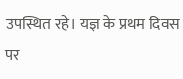उपस्थित रहे। यज्ञ के प्रथम दिवस पर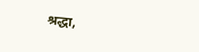श्रद्धा,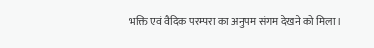भक्ति एवं वैदिक परम्परा का अनुपम संगम देखने को मिला।